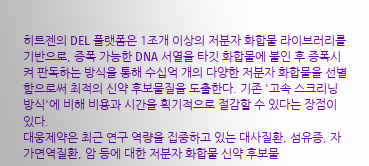히트젠의 DEL 플랫폼은 1조개 이상의 저분자 화합물 라이브러리를 기반으로, 증폭 가능한 DNA 서열을 타깃 화합물에 붙인 후 증폭시켜 판독하는 방식을 통해 수십억 개의 다양한 저분자 화합물을 선별함으로써 최적의 신약 후보물질을 도출한다. 기존 '고속 스크리닝 방식'에 비해 비용과 시간을 획기적으로 절감할 수 있다는 장점이 있다.
대웅제약은 최근 연구 역량을 집중하고 있는 대사질환, 섬유증, 자가면역질환, 암 등에 대한 저분자 화합물 신약 후보물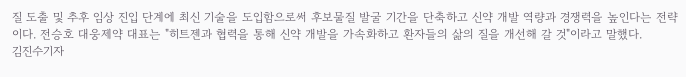질 도출 및 추후 임상 진입 단계에 최신 기술을 도입함으로써 후보물질 발굴 기간을 단축하고 신약 개발 역량과 경쟁력을 높인다는 전략이다. 전승호 대웅제약 대표는 "히트젠과 협력을 통해 신약 개발을 가속화하고 환자들의 삶의 질을 개선해 갈 것"이라고 말했다.
김진수기자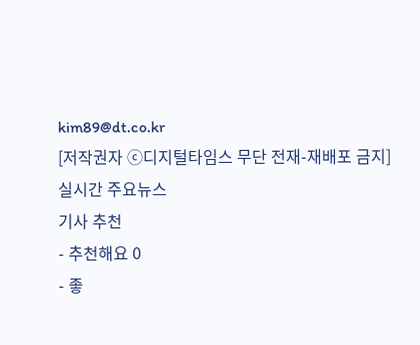kim89@dt.co.kr
[저작권자 ⓒ디지털타임스 무단 전재-재배포 금지]
실시간 주요뉴스
기사 추천
- 추천해요 0
- 좋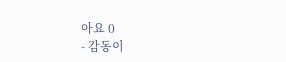아요 0
- 감동이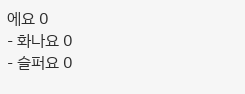에요 0
- 화나요 0
- 슬퍼요 0